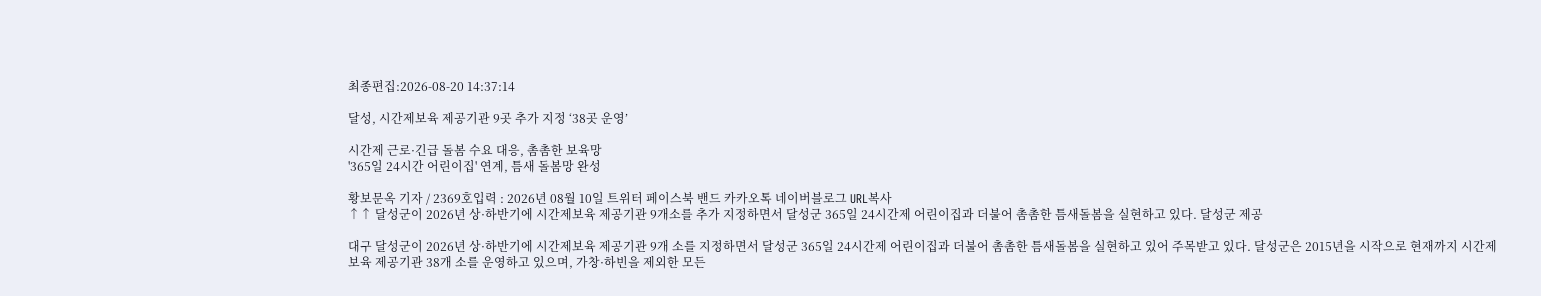최종편집:2026-08-20 14:37:14

달성, 시간제보육 제공기관 9곳 추가 지정 ‘38곳 운영’

시간제 근로·긴급 돌봄 수요 대응, 촘촘한 보육망
'365일 24시간 어린이집' 연계, 틈새 돌봄망 완성

황보문옥 기자 / 2369호입력 : 2026년 08월 10일 트위터 페이스북 밴드 카카오톡 네이버블로그 URL복사
↑↑ 달성군이 2026년 상·하반기에 시간제보육 제공기관 9개소를 추가 지정하면서 달성군 365일 24시간제 어린이집과 더불어 촘촘한 틈새돌봄을 실현하고 있다. 달성군 제공

대구 달성군이 2026년 상·하반기에 시간제보육 제공기관 9개 소를 지정하면서 달성군 365일 24시간제 어린이집과 더불어 촘촘한 틈새돌봄을 실현하고 있어 주목받고 있다. 달성군은 2015년을 시작으로 현재까지 시간제 보육 제공기관 38개 소를 운영하고 있으며, 가창·하빈을 제외한 모든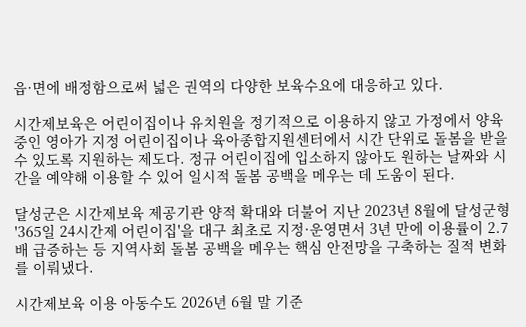읍·면에 배정함으로써 넓은 권역의 다양한 보육수요에 대응하고 있다.

시간제보육은 어린이집이나 유치원을 정기적으로 이용하지 않고 가정에서 양육 중인 영아가 지정 어린이집이나 육아종합지원센터에서 시간 단위로 돌봄을 받을 수 있도록 지원하는 제도다. 정규 어린이집에 입소하지 않아도 원하는 날짜와 시간을 예약해 이용할 수 있어 일시적 돌봄 공백을 메우는 데 도움이 된다.

달성군은 시간제보육 제공기관 양적 확대와 더불어 지난 2023년 8월에 달성군형 '365일 24시간제 어린이집'을 대구 최초로 지정·운영면서 3년 만에 이용률이 2.7배 급증하는 등 지역사회 돌봄 공백을 메우는 핵심 안전망을 구축하는 질적 변화를 이뤄냈다.

시간제보육 이용 아동수도 2026년 6월 말 기준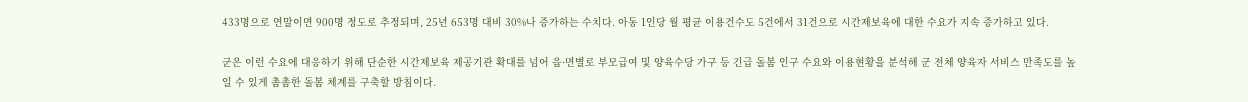433명으로 연말이면 900명 정도로 추정되며, 25년 653명 대비 30%나 증가하는 수치다. 아동 1인당 월 평균 이용건수도 5건에서 31건으로 시간제보육에 대한 수요가 지속 증가하고 있다.

군은 이런 수요에 대응하기 위해 단순한 시간제보육 제공기관 확대를 넘어 읍·면별로 부모급여 및 양육수당 가구 등 긴급 돌봄 인구 수요와 이용현황을 분석해 군 전체 양육자 서비스 만족도를 높일 수 있게 촘촘한 돌봄 체계를 구축할 방침이다.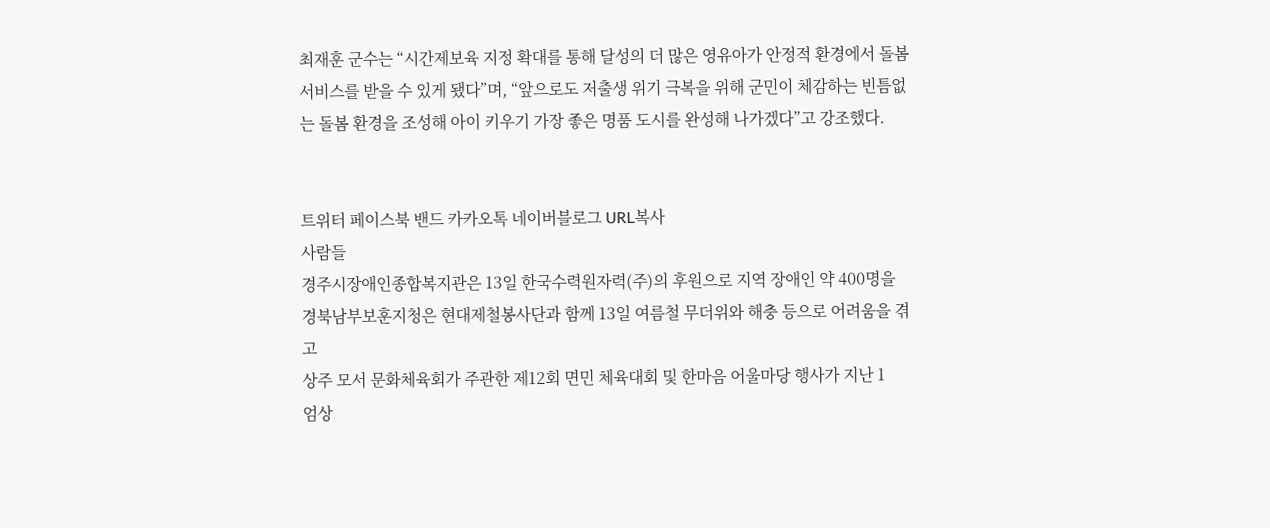최재훈 군수는 “시간제보육 지정 확대를 통해 달성의 더 많은 영유아가 안정적 환경에서 돌봄 서비스를 받을 수 있게 됐다”며, “앞으로도 저출생 위기 극복을 위해 군민이 체감하는 빈틈없는 돌봄 환경을 조성해 아이 키우기 가장 좋은 명품 도시를 완성해 나가겠다”고 강조했다.


트위터 페이스북 밴드 카카오톡 네이버블로그 URL복사
사람들
경주시장애인종합복지관은 13일 한국수력원자력(주)의 후원으로 지역 장애인 약 400명을
경북남부보훈지청은 현대제철봉사단과 함께 13일 여름철 무더위와 해충 등으로 어려움을 겪고
상주 모서 문화체육회가 주관한 제12회 면민 체육대회 및 한마음 어울마당 행사가 지난 1
엄상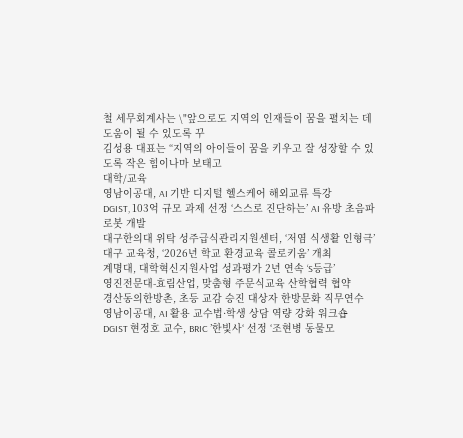철 세무회계사는 \"앞으로도 지역의 인재들이 꿈을 펼치는 데 도움이 될 수 있도록 꾸
김성용 대표는 “지역의 아이들이 꿈을 키우고 잘 성장할 수 있도록 작은 힘이나마 보태고
대학/교육
영남이공대, AI 기반 디지털 헬스케어 해외교류 특강
DGIST, 103억 규모 과제 선정 ‘스스로 진단하는’ AI 유방 초음파 로봇 개발
대구한의대 위탁 성주급식관리지원센터, ‘저염 식생활 인형극’
대구 교육청, ‘2026년 학교 환경교육 콜로키움’ 개최
계명대, 대학혁신지원사업 성과평가 2년 연속 ‘S등급’
영진전문대-효림산업, 맞춤형 주문식교육 산학협력 협약
경산동의한방촌, 초등 교감 승진 대상자 한방문화 직무연수
영남이공대, AI 활용 교수법·학생 상담 역량 강화 워크숍
DGIST 현정호 교수, BRIC ’한빛사‘ 선정 ‘조현병 동물모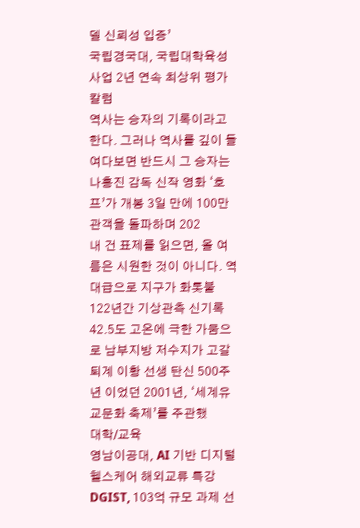델 신뢰성 입증’
국립경국대, 국립대학육성사업 2년 연속 최상위 평가
칼럼
역사는 승자의 기록이라고 한다. 그러나 역사를 깊이 들여다보면 반드시 그 승자는
나홍진 감독 신작 영화 ‘호프’가 개봉 3일 만에 100만 관객을 돌파하며 202
내 건 표제를 읽으면, 올 여름은 시원한 것이 아니다. 역대급으로 지구가 화톳불
122년간 기상관측 신기록 42.5도 고온에 극한 가뭄으로 남부지방 저수지가 고갈
퇴계 이황 선생 탄신 500주년 이었던 2001년, ‘세계유교문화 축제’를 주관했
대학/교육
영남이공대, AI 기반 디지털 헬스케어 해외교류 특강
DGIST, 103억 규모 과제 선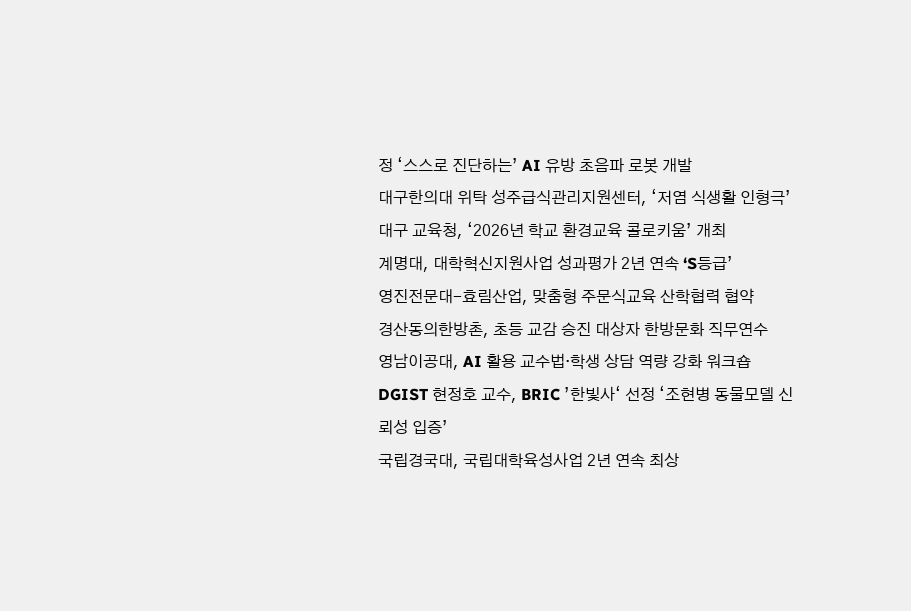정 ‘스스로 진단하는’ AI 유방 초음파 로봇 개발
대구한의대 위탁 성주급식관리지원센터, ‘저염 식생활 인형극’
대구 교육청, ‘2026년 학교 환경교육 콜로키움’ 개최
계명대, 대학혁신지원사업 성과평가 2년 연속 ‘S등급’
영진전문대-효림산업, 맞춤형 주문식교육 산학협력 협약
경산동의한방촌, 초등 교감 승진 대상자 한방문화 직무연수
영남이공대, AI 활용 교수법·학생 상담 역량 강화 워크숍
DGIST 현정호 교수, BRIC ’한빛사‘ 선정 ‘조현병 동물모델 신뢰성 입증’
국립경국대, 국립대학육성사업 2년 연속 최상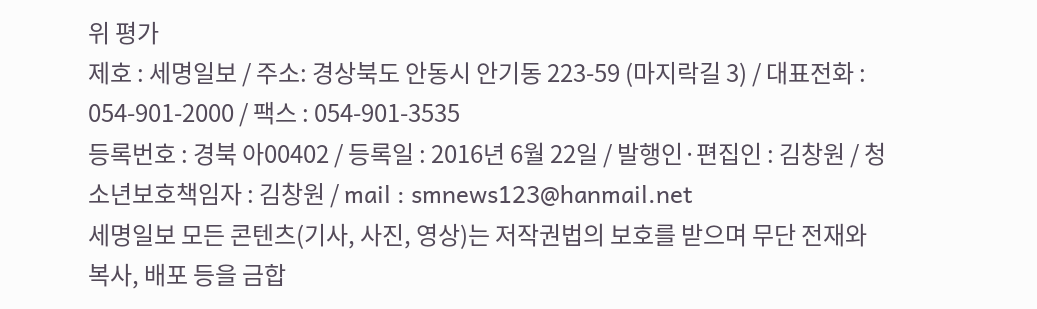위 평가
제호 : 세명일보 / 주소: 경상북도 안동시 안기동 223-59 (마지락길 3) / 대표전화 : 054-901-2000 / 팩스 : 054-901-3535
등록번호 : 경북 아00402 / 등록일 : 2016년 6월 22일 / 발행인·편집인 : 김창원 / 청소년보호책임자 : 김창원 / mail : smnews123@hanmail.net
세명일보 모든 콘텐츠(기사, 사진, 영상)는 저작권법의 보호를 받으며 무단 전재와 복사, 배포 등을 금합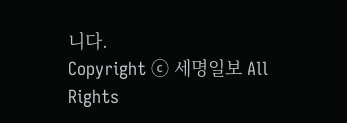니다.
Copyright ⓒ 세명일보 All Rights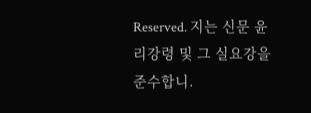Reserved. 지는 신문 윤리강령 및 그 실요강을 준수합니.